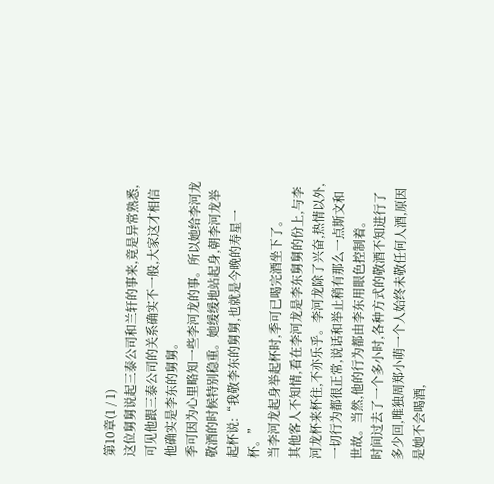第10章(1 / 1)
这位舅舅说起三泰公司和兰轩的事来,竟是异常熟悉,可见他跟三泰公司的关系确实不一般,大家这才相信他确实是李东的舅舅。
季可因为心里略知一些李河龙的事。所以她给李河龙敬酒的时候特别稳重。她缓缓地站起身,朝李河龙举起杯说:“我敬李东的舅舅,也就是今晚的寿星一杯。”
当李河龙起身举起杯时,季可已喝完酒坐下了。
其他客人不知情,看在李河龙是李东舅舅的份上,与李河龙杯来杯往,不亦乐乎。李河龙除了兴奋,热情以外,一切行为都很正常,说话和举止稍有那么一点斯文和世故。当然,他的行为都由李东用眼色控制着。
时间过去了一个多小时,各种方式的敬酒不知进行了多少回,唯独周郑小萌一个人始终未敬任何人酒,原因是她不会喝酒,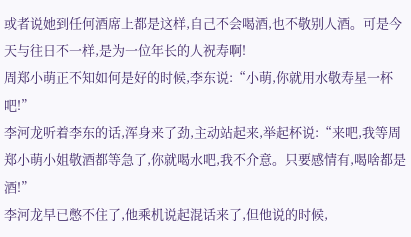或者说她到任何酒席上都是这样,自己不会喝酒,也不敬别人酒。可是今天与往日不一样,是为一位年长的人祝寿啊!
周郑小萌正不知如何是好的时候,李东说:“小萌,你就用水敬寿星一杯吧!”
李河龙听着李东的话,浑身来了劲,主动站起来,举起杯说:“来吧,我等周郑小萌小姐敬酒都等急了,你就喝水吧,我不介意。只要感情有,喝啥都是酒!”
李河龙早已憋不住了,他乘机说起混话来了,但他说的时候,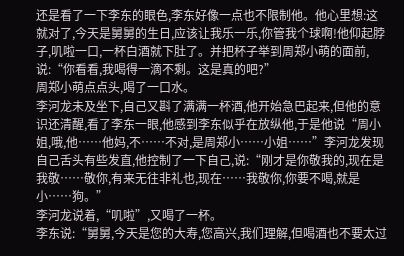还是看了一下李东的眼色,李东好像一点也不限制他。他心里想:这就对了,今天是舅舅的生日,应该让我乐一乐,你管我个球啊!他仰起脖子,叽啦一口,一杯白酒就下肚了。并把杯子举到周郑小萌的面前,说:“你看看,我喝得一滴不剩。这是真的吧?”
周郑小萌点点头,喝了一口水。
李河龙未及坐下,自己又斟了满满一杯酒,他开始急巴起来,但他的意识还清醒,看了李东一眼,他感到李东似乎在放纵他,于是他说“周小姐,哦,他……他妈,不……不对,是周郑小……小姐……”李河龙发现自己舌头有些发直,他控制了一下自己,说:“刚才是你敬我的,现在是我敬……敬你,有来无往非礼也,现在……我敬你,你要不喝,就是小……狗。”
李河龙说着,“叽啦”,又喝了一杯。
李东说:“舅舅,今天是您的大寿,您高兴,我们理解,但喝酒也不要太过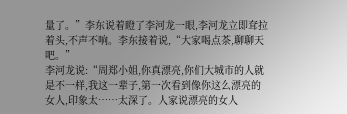量了。”李东说着瞪了李河龙一眼,李河龙立即耷拉着头,不声不响。李东接着说,“大家喝点茶,聊聊天吧。”
李河龙说:“周郑小姐,你真漂亮,你们大城市的人就是不一样,我这一辈子,第一次看到像你这么漂亮的女人,印象太……太深了。人家说漂亮的女人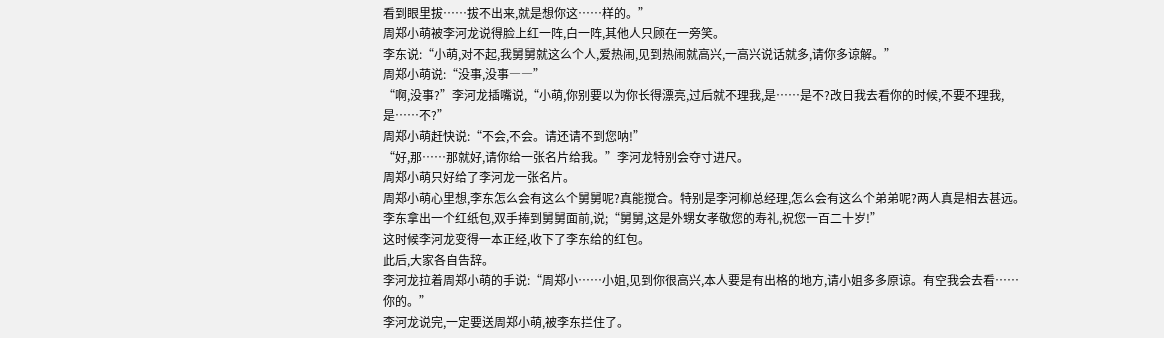看到眼里拔……拔不出来,就是想你这……样的。”
周郑小萌被李河龙说得脸上红一阵,白一阵,其他人只顾在一旁笑。
李东说:“小萌,对不起,我舅舅就这么个人,爱热闹,见到热闹就高兴,一高兴说话就多,请你多谅解。”
周郑小萌说:“没事,没事――”
“啊,没事?”李河龙插嘴说,“小萌,你别要以为你长得漂亮,过后就不理我,是……是不?改日我去看你的时候,不要不理我,是……不?”
周郑小萌赶快说:“不会,不会。请还请不到您呐!”
“好,那……那就好,请你给一张名片给我。”李河龙特别会夺寸进尺。
周郑小萌只好给了李河龙一张名片。
周郑小萌心里想,李东怎么会有这么个舅舅呢?真能搅合。特别是李河柳总经理,怎么会有这么个弟弟呢?两人真是相去甚远。
李东拿出一个红纸包,双手捧到舅舅面前,说;“舅舅,这是外甥女孝敬您的寿礼,祝您一百二十岁!”
这时候李河龙变得一本正经,收下了李东给的红包。
此后,大家各自告辞。
李河龙拉着周郑小萌的手说:“周郑小……小姐,见到你很高兴,本人要是有出格的地方,请小姐多多原谅。有空我会去看……你的。”
李河龙说完,一定要送周郑小萌,被李东拦住了。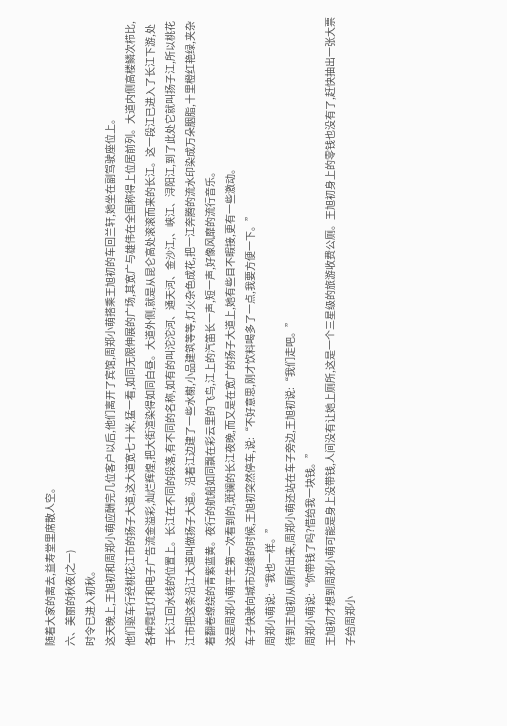随着大家的离去,益寿堂里席散人空。
六、美丽的秋夜(之一)
时令已进入初秋。
这天晚上,王旭初和周郑小萌应酬完几位客户以后,他们离开了宾馆,周郑小萌搭乘王旭初的车回兰轩,她坐在副驾驶座位上。
他们驱车行经桃花江市的扬子大道,这大道宽七十米,猛一看,如同无限伸展的广场,其宽广与雄伟在全国称得上位居前列。大道内侧高楼鳞次栉比,各种霓虹灯和电子广告流金溢彩,灿烂辉煌,把大街渲染得如同白昼。大道外侧,就是从昆仑高处滚滚而来的长江。这一段江已进入了长江下游,处于长江回水线的位置上。长江在不同的段落,有不同的名称,如有的叫沱沱河、通天河、金沙江,、峡江、浔阳江,到了此处它就叫扬子江,所以桃花江市把这条沿江大道叫做扬子大道。沿着江边建了一些水榭,小品建筑等等,灯火杂色成花,把一江奔腾的流水印染成万朵胭脂,十里橙红艳绿,夹杂着翻卷缭绕的青紫蓝黄。夜行的航船如同飘在彩云里的飞鸟,江上的汽笛长一声,短一声,好像风靡的流行音乐。
这是周郑小萌平生第一次看到的,斑斓的长江夜晚,而又是在宽广的扬子大道上,她有些目不暇接,更有一些激动。
车子快驶向城市边缘的时候,王旭初突然停车,说:“不好意思,刚才饮料喝多了一点,我要方便一下。”
周郑小萌说:“我也一样。”
待到王旭初从厕所出来,周郑小萌还站在车子旁边,王旭初说:“我们走吧。”
周郑小萌说:“你带钱了吗?借给我一块钱。”
王旭初才想到周郑小萌可能是身上没带钱,人间没有让她上厕所,这是一个三星级的旅游收费公厕。王旭初身上的零钱也没有了,赶快抽出一张大票子给周郑小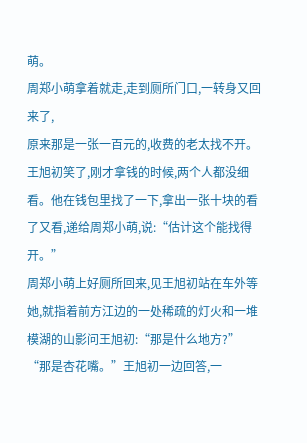萌。
周郑小萌拿着就走,走到厕所门口,一转身又回来了,
原来那是一张一百元的,收费的老太找不开。
王旭初笑了,刚才拿钱的时候,两个人都没细看。他在钱包里找了一下,拿出一张十块的看了又看,递给周郑小萌,说:“估计这个能找得开。”
周郑小萌上好厕所回来,见王旭初站在车外等她,就指着前方江边的一处稀疏的灯火和一堆模湖的山影问王旭初:“那是什么地方?”
“那是杏花嘴。”王旭初一边回答,一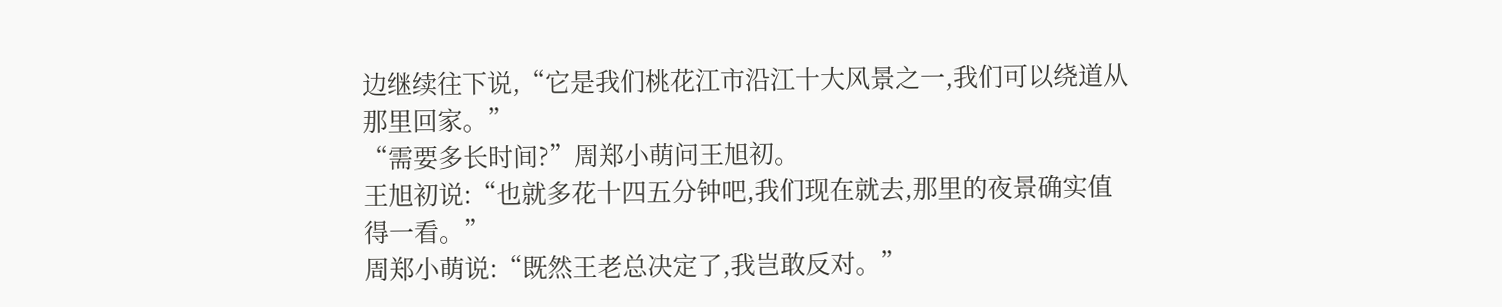边继续往下说,“它是我们桃花江市沿江十大风景之一,我们可以绕道从那里回家。”
“需要多长时间?”周郑小萌问王旭初。
王旭初说:“也就多花十四五分钟吧,我们现在就去,那里的夜景确实值得一看。”
周郑小萌说:“既然王老总决定了,我岂敢反对。”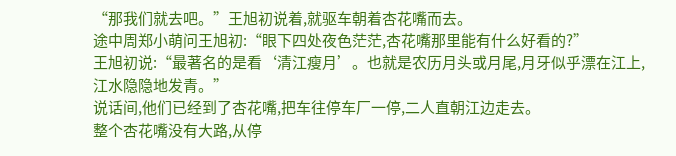“那我们就去吧。”王旭初说着,就驱车朝着杏花嘴而去。
途中周郑小萌问王旭初:“眼下四处夜色茫茫,杏花嘴那里能有什么好看的?”
王旭初说:“最著名的是看‘清江瘦月’。也就是农历月头或月尾,月牙似乎漂在江上,江水隐隐地发青。”
说话间,他们已经到了杏花嘴,把车往停车厂一停,二人直朝江边走去。
整个杏花嘴没有大路,从停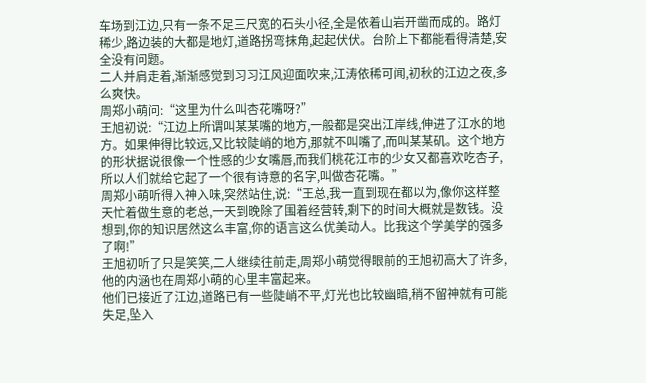车场到江边,只有一条不足三尺宽的石头小径,全是依着山岩开凿而成的。路灯稀少,路边装的大都是地灯,道路拐弯抹角,起起伏伏。台阶上下都能看得清楚,安全没有问题。
二人并肩走着,渐渐感觉到习习江风迎面吹来,江涛依稀可闻,初秋的江边之夜,多么爽快。
周郑小萌问:“这里为什么叫杏花嘴呀?”
王旭初说:“江边上所谓叫某某嘴的地方,一般都是突出江岸线,伸进了江水的地方。如果伸得比较远,又比较陡峭的地方,那就不叫嘴了,而叫某某矶。这个地方的形状据说很像一个性感的少女嘴唇,而我们桃花江市的少女又都喜欢吃杏子,所以人们就给它起了一个很有诗意的名字,叫做杏花嘴。”
周郑小萌听得入神入味,突然站住,说:“王总,我一直到现在都以为,像你这样整天忙着做生意的老总,一天到晚除了围着经营转,剩下的时间大概就是数钱。没想到,你的知识居然这么丰富,你的语言这么优美动人。比我这个学美学的强多了啊!”
王旭初听了只是笑笑,二人继续往前走,周郑小萌觉得眼前的王旭初高大了许多,他的内涵也在周郑小萌的心里丰富起来。
他们已接近了江边,道路已有一些陡峭不平,灯光也比较幽暗,稍不留神就有可能失足,坠入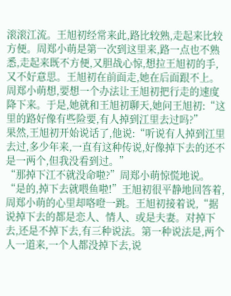滚滚江流。王旭初经常来此,路比较熟,走起来比较方便。周郑小萌是第一次到这里来,路一点也不熟悉,走起来既不方便,又胆战心惊,想拉王旭初的手,又不好意思。王旭初在前面走,她在后面跟不上。
周郑小萌想,要想一个办法让王旭初把行走的速度降下来。于是,她就和王旭初聊天,她问王旭初:“这里的路好像有些险要,有人掉到江里去过吗?”
果然,王旭初开始说话了,他说:“听说有人掉到江里去过,多少年来,一直有这种传说,好像掉下去的还不是一两个,但我没看到过。”
“那掉下江不就没命啦?”周郑小萌惊慌地说。
“是的,掉下去就喂鱼啦!”王旭初很平静地回答着,周郑小萌的心里却咯噔一跳。王旭初接着说,“据说掉下去的都是恋人、情人、或是夫妻。对掉下去,还是不掉下去,有三种说法。第一种说法是,两个人一道来,一个人都没掉下去,说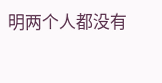明两个人都没有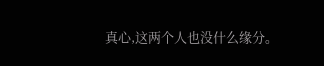真心,这两个人也没什么缘分。